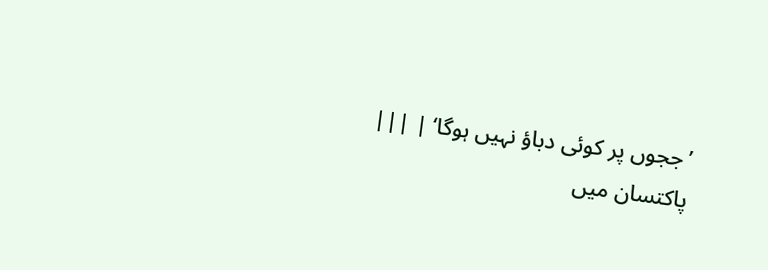’ججوں پر کوئی دباؤ نہیں ہوگا‘ | |||
پاکتسان میں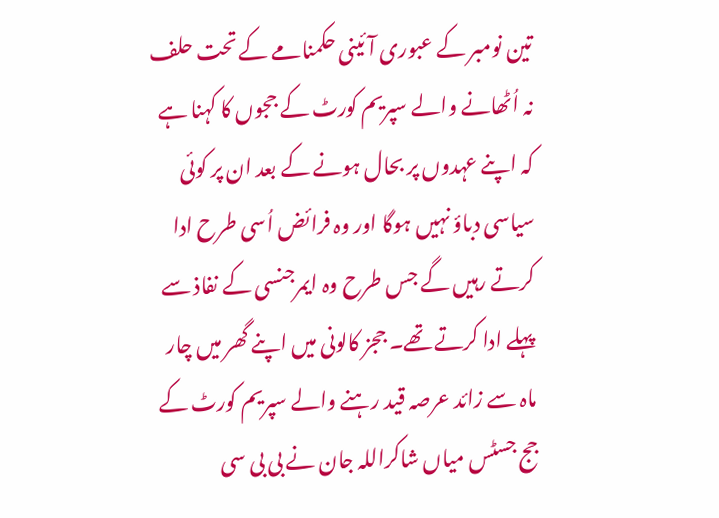تین نومبر کے عبوری آئینی حکمنامے کے تحت حلف نہ اُٹھانے والے سپریم کورٹ کے ججوں کا کہنا ہے کہ اپنے عہدوں پر بحال ہونے کے بعد ان پر کوئی سیاسی دباؤ نہیں ہوگا اور وہ فرائض اُسی طرح ادا کرتے رہیں گے جس طرح وہ ایمرجنسی کے نفاذ سے پہلے ادا کرتے تھے۔ ججز کالونی میں اپنے گھر میں چار ماہ سے زائد عرصہ قید رہنے والے سپریم کورٹ کے جج جسٹس میاں شاکراللہ جان نے بی بی سی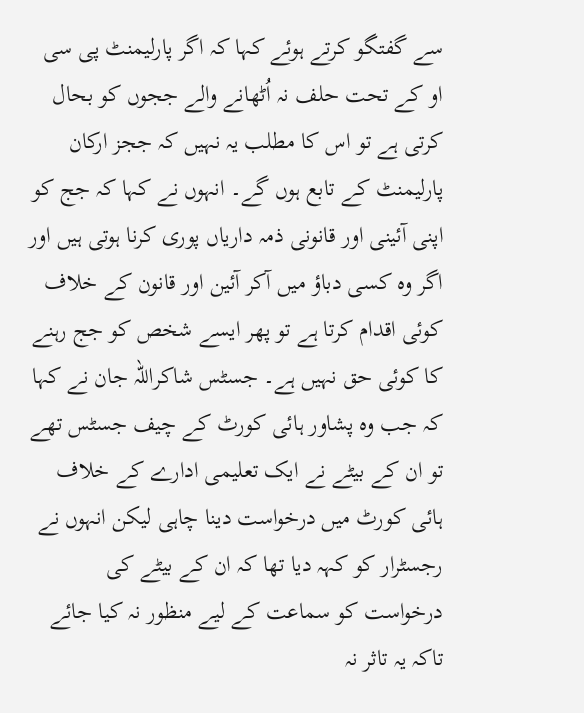سے گفتگو کرتے ہوئے کہا کہ اگر پارلیمنٹ پی سی او کے تحت حلف نہ اُٹھانے والے ججوں کو بحال کرتی ہے تو اس کا مطلب یہ نہیں کہ ججز ارکان پارلیمنٹ کے تابع ہوں گے۔ انہوں نے کہا کہ جج کو اپنی آئینی اور قانونی ذمہ داریاں پوری کرنا ہوتی ہیں اور اگر وہ کسی دباؤ میں آکر آئین اور قانون کے خلاف کوئی اقدام کرتا ہے تو پھر ایسے شخص کو جج رہنے کا کوئی حق نہیں ہے۔ جسٹس شاکراللہ جان نے کہا کہ جب وہ پشاور ہائی کورٹ کے چیف جسٹس تھے تو ان کے بیٹے نے ایک تعلیمی ادارے کے خلاف ہائی کورٹ میں درخواست دینا چاہی لیکن انہوں نے رجسٹرار کو کہہ دیا تھا کہ ان کے بیٹے کی درخواست کو سماعت کے لیے منظور نہ کیا جائے تاکہ یہ تاثر نہ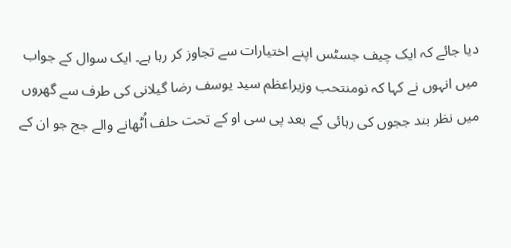دیا جائے کہ ایک چیف جسٹس اپنے اختیارات سے تجاوز کر رہا ہے۔ ایک سوال کے جواب میں انہوں نے کہا کہ نومنتحب وزیراعظم سید یوسف رضا گیلانی کی طرف سے گھروں میں نظر بند ججوں کی رہائی کے بعد پی سی او کے تحت حلف اُٹھانے والے جج جو ان کے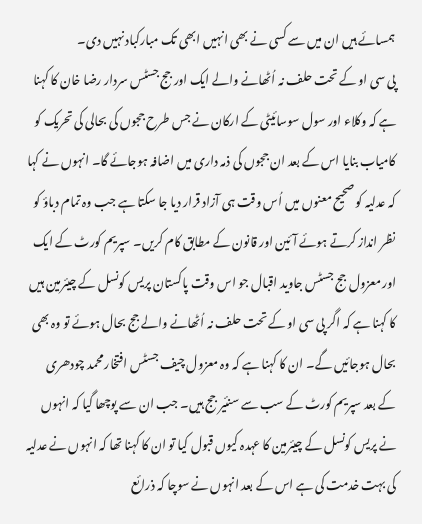ہمسائے ہیں ان میں سے کسی نے بھی انہیں ابھی تک مبارکباد نہیں دی۔
پی سی او کے تحت حلف نہ اُٹھانے والے ایک اور جج جسٹس سردار رضا خان کا کہنا ہے کہ وکلاء اور سول سوسائیٹی کے ارکان نے جس طرح ججوں کی بحالی کی تحریک کو کامیاب بنایا اس کے بعد ان ججوں کی ذمہ داری میں اضافہ ہوجائے گا۔ انہوں نے کہا کہ عدلیہ کو صحیح معنوں میں اُس وقت ہی آزاد قرار دیا جا سکتا ہے جب وہ تمام دباؤ کو نظر انداز کرتے ہوئے آئین اور قانون کے مطابق کام کریں۔ سپریم کورٹ کے ایک اور معزول جج جسٹس جاوید اقبال جو اس وقت پاکستان پریس کونسل کے چیئرمین ہیں کا کہنا ہے کہ اگر پی سی او کے تحت حلف نہ اُٹھانے والے جج بحال ہوئے تو وہ بھی بحال ہوجائیں گے۔ ان کا کہنا ہے کہ وہ معزول چیف جسٹس افتخار محمد چودھری کے بعد سپریم کورٹ کے سب سے سنئیر جج ہیں۔ جب ان سے پوچھا گیا کہ انہوں نے پریس کونسل کے چیئرمین کا عہدہ کیوں قبول کیا تو ان کا کہنا تھا کہ انہوں نے عدلیہ کی بہت خدمت کی ہے اس کے بعد انہوں نے سوچا کہ ذرائع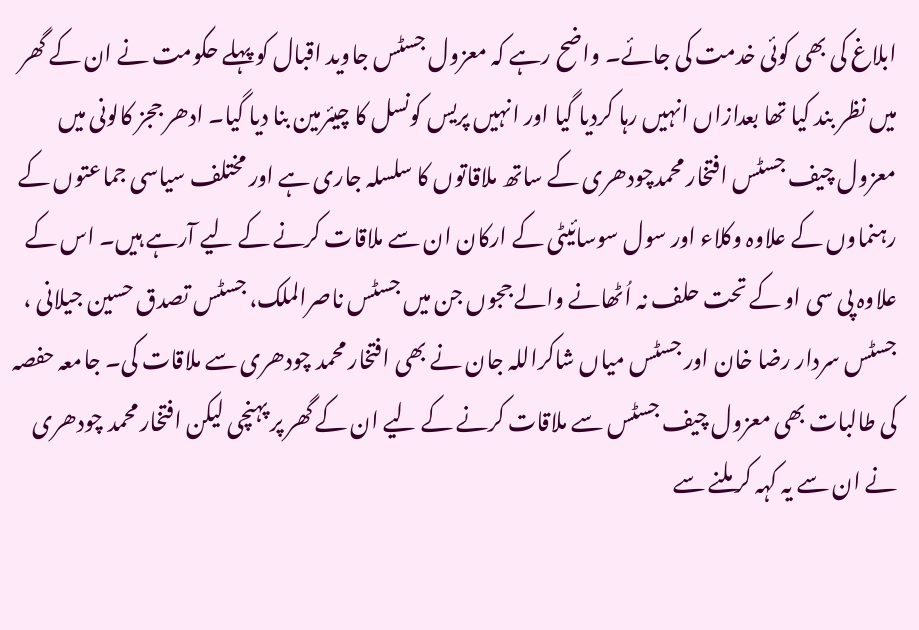ابلاغ کی بھی کوئی خدمت کی جائے۔ واضح رہے کہ معزول جسٹس جاوید اقبال کو پہلے حکومت نے ان کے گھر میں نظر بند کیا تھا بعدازاں انہیں رہا کردیا گیا اور انہیں پریس کونسل کا چیئرمین بنا دیا گیا۔ ادھر ججز کالونی میں معزول چیف جسٹس افتخار محمدچودھری کے ساتھ ملاقاتوں کا سلسلہ جاری ہے اور مختلف سیاسی جماعتوں کے رہنماوں کے علاوہ وکلاء اور سول سوسائیٹی کے ارکان ان سے ملاقات کرنے کے لیے آرہے ہیں۔ اس کے علاوہ پی سی او کے تحت حلف نہ اُٹھانے والے ججوں جن میں جسٹس ناصرالملک، جسٹس تصدق حسین جیلانی ، جسٹس سردار رضا خان اور جسٹس میاں شاکراللہ جان نے بھی افتخار محمد چودھری سے ملاقات کی۔ جامعہ حفصہ کی طالبات بھی معزول چیف جسٹس سے ملاقات کرنے کے لیے ان کے گھر پر پہنچی لیکن افتخار محمد چودھری نے ان سے یہ کہہ کر ملنے سے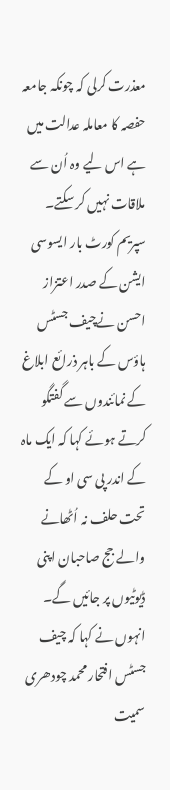معذرت کرلی کہ چونکہ جامعہ حفصہ کا معاملہ عدالت میں ہے اس لیے وہ اُن سے ملاقات نہیں کر سکتے۔ سپریم کورٹ بار ایسوسی ایشن کے صدر اعتزاز احسن نےچیف جسٹس ہاؤس کے باہر ذرائع ابلاغ کے نمائندوں سے گفتگو کرتے ہوئے کہا کہ ایک ماہ کے اندر پی سی او کے تحت حلف نہ اُٹھانے والے جج صاحبان اپنی ڈیوٹیوں پر جائیں گے۔ انہوں نے کہا کہ چیف جسٹس افتحار محمد چودھری سمیت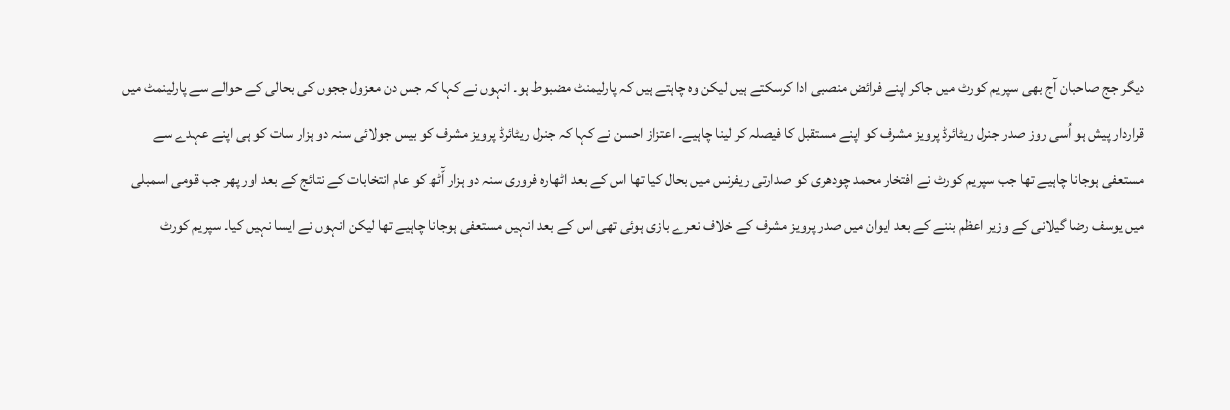دیگر جج صاحبان آج بھی سپریم کورٹ میں جاکر اپنے فرائض منصبی ادا کرسکتے ہیں لیکن وہ چاہتے ہیں کہ پارلیمنٹ مضبوط ہو۔ انہوں نے کہا کہ جس دن معزول ججوں کی بحالی کے حوالے سے پارلینمٹ میں قراردار پیش ہو اُسی روز صدر جنرل ریٹائرڈ پرویز مشرف کو اپنے مستقبل کا فیصلہ کر لینا چاہیے۔ اعتزاز احسن نے کہا کہ جنرل ریٹائرڈ پرویز مشرف کو بیس جولائی سنہ دو ہزار سات کو ہی اپنے عہدے سے مستعفی ہوجانا چاہیے تھا جب سپریم کورٹ نے افتخار محمد چودھری کو صدارتی ریفرنس میں بحال کیا تھا اس کے بعد اٹھارہ فروری سنہ دو ہزار آّٹھ کو عام انتخابات کے نتائج کے بعد اور پھر جب قومی اسمبلی میں یوسف رضا گیلانی کے وزیر اعظم بننے کے بعد ایوان میں صدر پرویز مشرف کے خلاف نعرے بازی ہوئی تھی اس کے بعد انہیں مستعفی ہوجانا چاہیے تھا لیکن انہوں نے ایسا نہیں کیا۔ سپریم کورٹ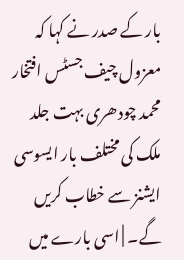بار کے صدر نے کہا کہ معزول چیف جسٹس افتخار محمد چودھری بہت جلد ملک کی مختلف بار ایسوسی ایشنز سے خطاب کریں گے۔ | اسی بارے میں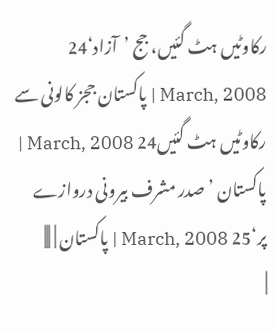رکاوٹیں ہٹ گئیں، جج ’آزاد‘24 March, 2008 | پاکستان ججز کالونی سے رکاوٹیں ہٹ گئیں24 March, 2008 | پاکستان ’صدر مشرف بیرونی دروازے پر‘25 March, 2008 | پاکستان | |||
|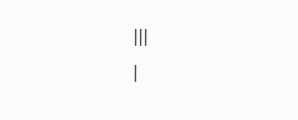|||
|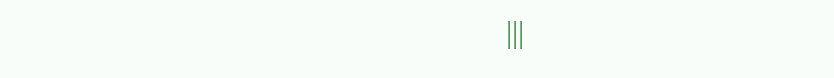|||